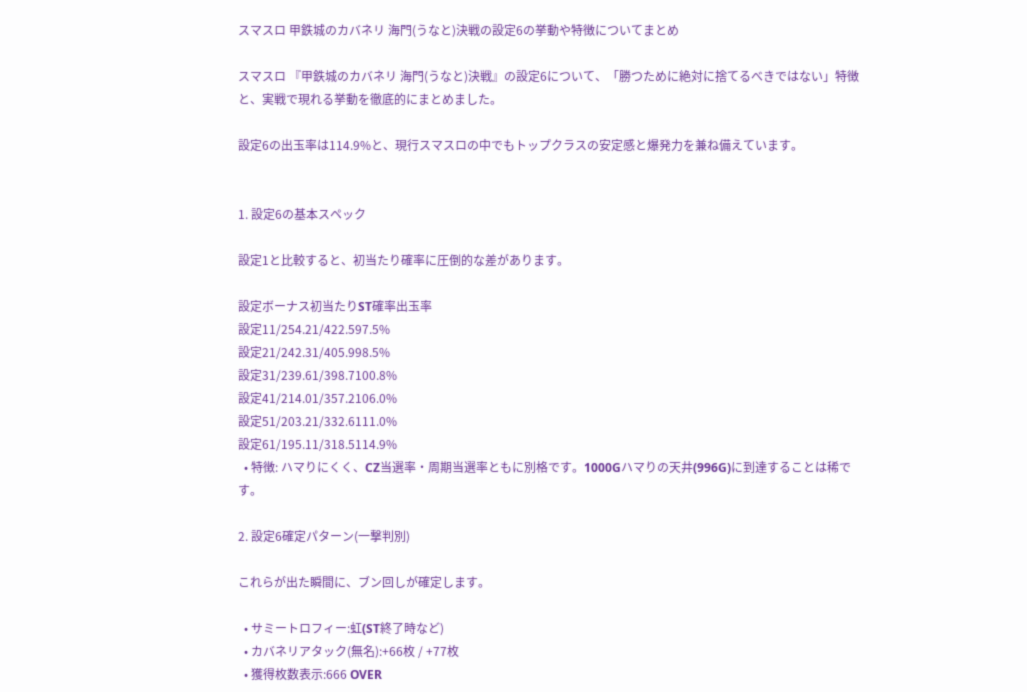スマスロ 甲鉄城のカバネリ 海門(うなと)決戦の設定6の挙動や特徴についてまとめ

スマスロ 『甲鉄城のカバネリ 海門(うなと)決戦』の設定6について、「勝つために絶対に捨てるべきではない」特徴と、実戦で現れる挙動を徹底的にまとめました。

設定6の出玉率は114.9%と、現行スマスロの中でもトップクラスの安定感と爆発力を兼ね備えています。


1. 設定6の基本スペック

設定1と比較すると、初当たり確率に圧倒的な差があります。

設定ボーナス初当たりST確率出玉率
設定11/254.21/422.597.5%
設定21/242.31/405.998.5%
設定31/239.61/398.7100.8%
設定41/214.01/357.2106.0%
設定51/203.21/332.6111.0%
設定61/195.11/318.5114.9%
  • 特徴: ハマりにくく、CZ当選率・周期当選率ともに別格です。1000Gハマりの天井(996G)に到達することは稀です。

2. 設定6確定パターン(一撃判別)

これらが出た瞬間に、ブン回しが確定します。

  • サミートロフィー:虹(ST終了時など)
  • カバネリアタック(無名):+66枚 / +77枚
  • 獲得枚数表示:666 OVER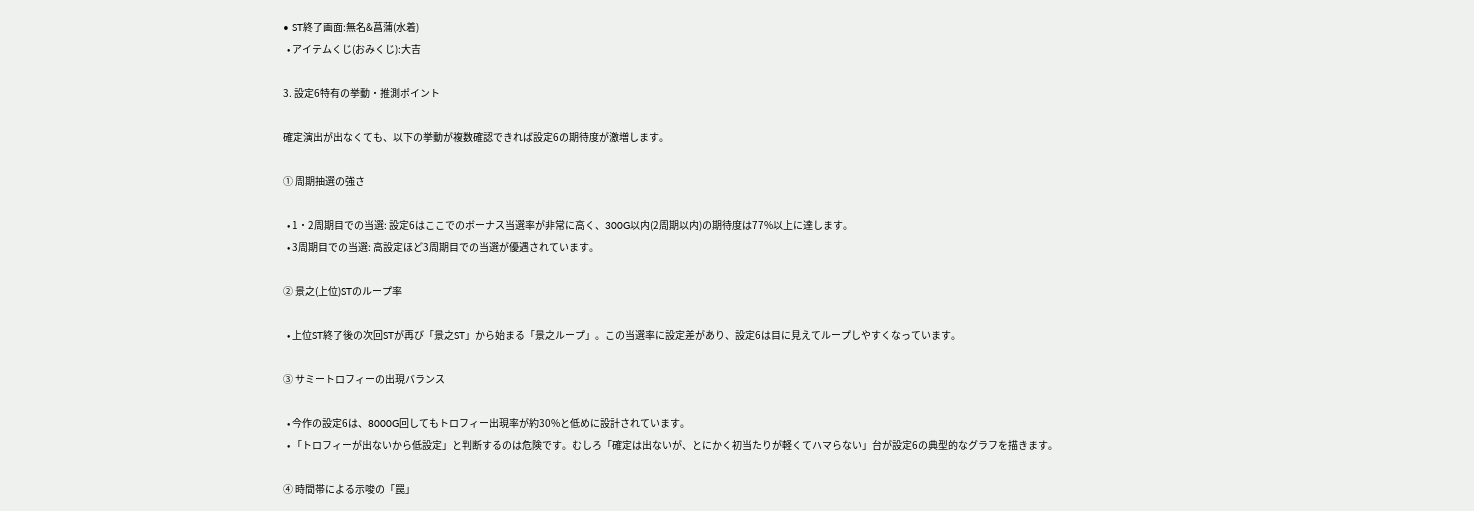• ST終了画面:無名&菖蒲(水着)
  • アイテムくじ(おみくじ):大吉

3. 設定6特有の挙動・推測ポイント

確定演出が出なくても、以下の挙動が複数確認できれば設定6の期待度が激増します。

① 周期抽選の強さ

  • 1・2周期目での当選: 設定6はここでのボーナス当選率が非常に高く、300G以内(2周期以内)の期待度は77%以上に達します。
  • 3周期目での当選: 高設定ほど3周期目での当選が優遇されています。

② 景之(上位)STのループ率

  • 上位ST終了後の次回STが再び「景之ST」から始まる「景之ループ」。この当選率に設定差があり、設定6は目に見えてループしやすくなっています。

③ サミートロフィーの出現バランス

  • 今作の設定6は、8000G回してもトロフィー出現率が約30%と低めに設計されています。
  • 「トロフィーが出ないから低設定」と判断するのは危険です。むしろ「確定は出ないが、とにかく初当たりが軽くてハマらない」台が設定6の典型的なグラフを描きます。

④ 時間帯による示唆の「罠」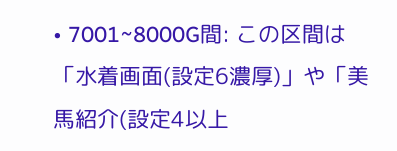• 7001~8000G間: この区間は「水着画面(設定6濃厚)」や「美馬紹介(設定4以上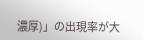濃厚)」の出現率が大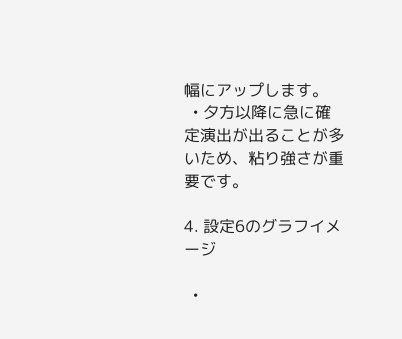幅にアップします。
  • 夕方以降に急に確定演出が出ることが多いため、粘り強さが重要です。

4. 設定6のグラフイメージ

  •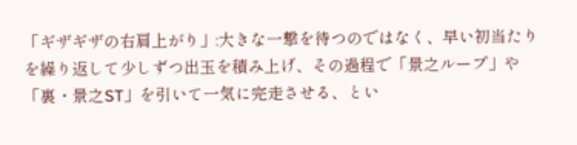「ギザギザの右肩上がり」:大きな一撃を待つのではなく、早い初当たりを繰り返して少しずつ出玉を積み上げ、その過程で「景之ループ」や「裏・景之ST」を引いて一気に完走させる、とい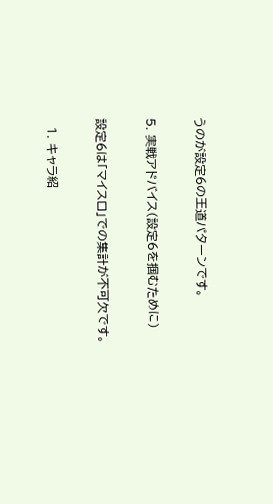うのが設定6の王道パターンです。

5. 実戦アドバイス(設定6を掴むために)

設定6は「マイスロ」での集計が不可欠です。

  1. キャラ紹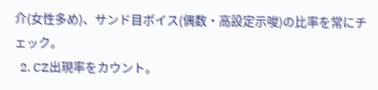介(女性多め)、サンド目ボイス(偶数・高設定示唆)の比率を常にチェック。
  2. CZ出現率をカウント。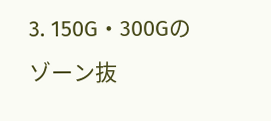3. 150G・300Gのゾーン抜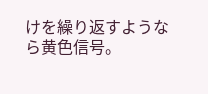けを繰り返すようなら黄色信号。